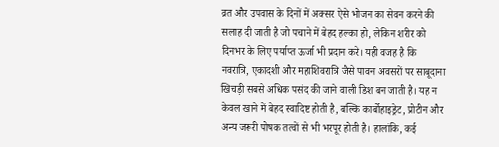व्रत और उपवास के दिनों में अक्सर ऐसे भोजन का सेवन करने की सलाह दी जाती है जो पचाने में बेहद हल्का हो, लेकिन शरीर को दिनभर के लिए पर्याप्त ऊर्जा भी प्रदान करे। यही वजह है कि नवरात्रि, एकादशी और महाशिवरात्रि जैसे पावन अवसरों पर साबूदाना खिचड़ी सबसे अधिक पसंद की जाने वाली डिश बन जाती है। यह न केवल खाने में बेहद स्वादिष्ट होती है, बल्कि कार्बोहाइड्रेट, प्रोटीन और अन्य जरूरी पोषक तत्वों से भी भरपूर होती है। हालांकि, कई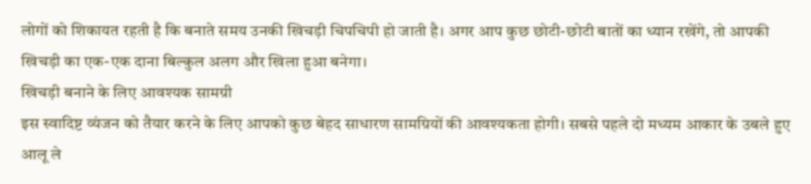लोगों को शिकायत रहती है कि बनाते समय उनकी खिचड़ी चिपचिपी हो जाती है। अगर आप कुछ छोटी-छोटी बातों का ध्यान रखेंगे, तो आपकी खिचड़ी का एक-एक दाना बिल्कुल अलग और खिला हुआ बनेगा।
खिचड़ी बनाने के लिए आवश्यक सामग्री
इस स्वादिष्ट व्यंजन को तैयार करने के लिए आपको कुछ बेहद साधारण सामग्रियों की आवश्यकता होगी। सबसे पहले दो मध्यम आकार के उबले हुए आलू ले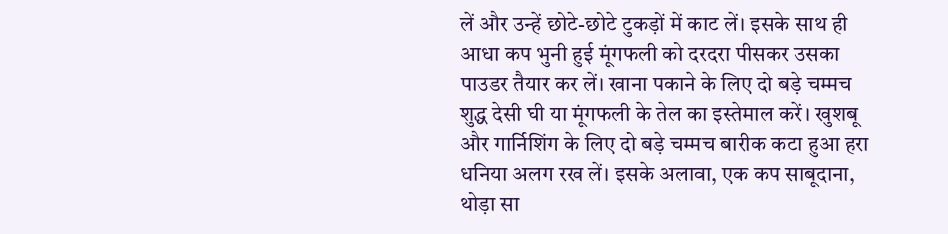लें और उन्हें छोटे-छोटे टुकड़ों में काट लें। इसके साथ ही आधा कप भुनी हुई मूंगफली को दरदरा पीसकर उसका पाउडर तैयार कर लें। खाना पकाने के लिए दो बड़े चम्मच शुद्ध देसी घी या मूंगफली के तेल का इस्तेमाल करें। खुशबू और गार्निशिंग के लिए दो बड़े चम्मच बारीक कटा हुआ हरा धनिया अलग रख लें। इसके अलावा, एक कप साबूदाना, थोड़ा सा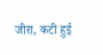जीरा, कटी हुई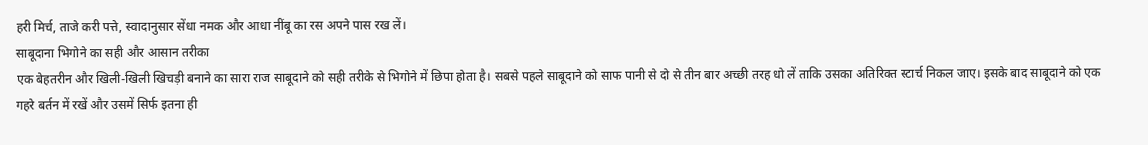हरी मिर्च, ताजे करी पत्ते, स्वादानुसार सेंधा नमक और आधा नींबू का रस अपने पास रख लें।
साबूदाना भिगोने का सही और आसान तरीका
एक बेहतरीन और खिली-खिली खिचड़ी बनाने का सारा राज साबूदाने को सही तरीके से भिगोने में छिपा होता है। सबसे पहले साबूदाने को साफ पानी से दो से तीन बार अच्छी तरह धो लें ताकि उसका अतिरिक्त स्टार्च निकल जाए। इसके बाद साबूदाने को एक गहरे बर्तन में रखें और उसमें सिर्फ इतना ही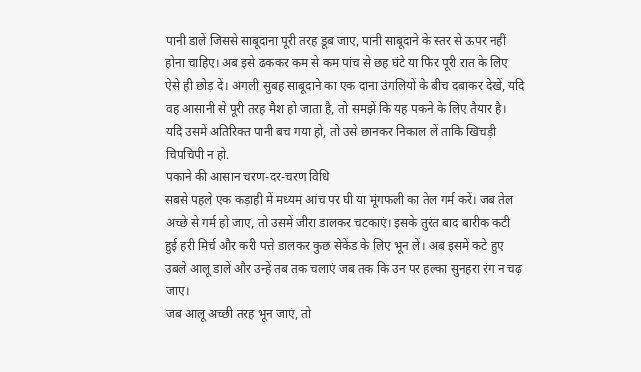पानी डालें जिससे साबूदाना पूरी तरह डूब जाए, पानी साबूदाने के स्तर से ऊपर नहीं होना चाहिए। अब इसे ढककर कम से कम पांच से छह घंटे या फिर पूरी रात के लिए ऐसे ही छोड़ दें। अगली सुबह साबूदाने का एक दाना उंगलियों के बीच दबाकर देखें, यदि वह आसानी से पूरी तरह मैश हो जाता है, तो समझें कि यह पकने के लिए तैयार है। यदि उसमें अतिरिक्त पानी बच गया हो, तो उसे छानकर निकाल लें ताकि खिचड़ी चिपचिपी न हो.
पकाने की आसान चरण-दर-चरण विधि
सबसे पहले एक कड़ाही में मध्यम आंच पर घी या मूंगफली का तेल गर्म करें। जब तेल अच्छे से गर्म हो जाए, तो उसमें जीरा डालकर चटकाएं। इसके तुरंत बाद बारीक कटी हुई हरी मिर्च और करी पत्ते डालकर कुछ सेकेंड के लिए भून लें। अब इसमें कटे हुए उबले आलू डालें और उन्हें तब तक चलाएं जब तक कि उन पर हल्का सुनहरा रंग न चढ़ जाए।
जब आलू अच्छी तरह भून जाएं, तो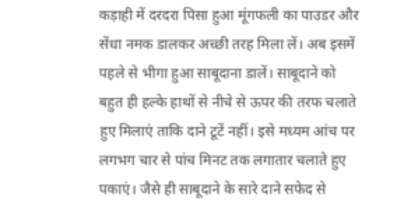कड़ाही में दरदरा पिसा हुआ मूंगफली का पाउडर और सेंधा नमक डालकर अच्छी तरह मिला लें। अब इसमें पहले से भीगा हुआ साबूदाना डालें। साबूदाने को बहुत ही हल्के हाथों से नीचे से ऊपर की तरफ चलाते हुए मिलाएं ताकि दाने टूटें नहीं। इसे मध्यम आंच पर लगभग चार से पांच मिनट तक लगातार चलाते हुए पकाएं। जैसे ही साबूदाने के सारे दाने सफेद से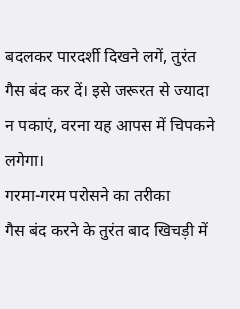बदलकर पारदर्शी दिखने लगें, तुरंत गैस बंद कर दें। इसे जरूरत से ज्यादा न पकाएं, वरना यह आपस में चिपकने लगेगा।
गरमा-गरम परोसने का तरीका
गैस बंद करने के तुरंत बाद खिचड़ी में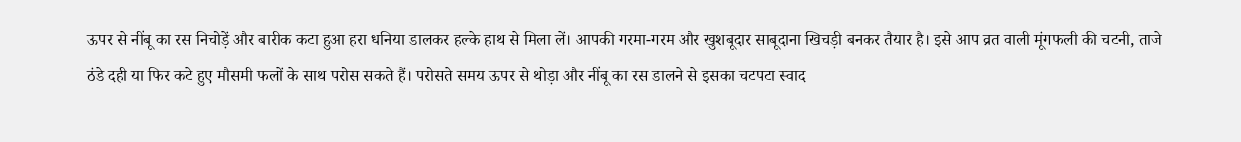ऊपर से नींबू का रस निचोड़ें और बारीक कटा हुआ हरा धनिया डालकर हल्के हाथ से मिला लें। आपकी गरमा-गरम और खुशबूदार साबूदाना खिचड़ी बनकर तैयार है। इसे आप व्रत वाली मूंगफली की चटनी, ताजे ठंडे दही या फिर कटे हुए मौसमी फलों के साथ परोस सकते हैं। परोसते समय ऊपर से थोड़ा और नींबू का रस डालने से इसका चटपटा स्वाद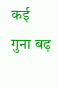कई गुना बढ़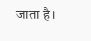जाता है।